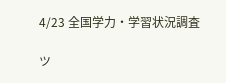4/23 全国学力・学習状況調査

ツ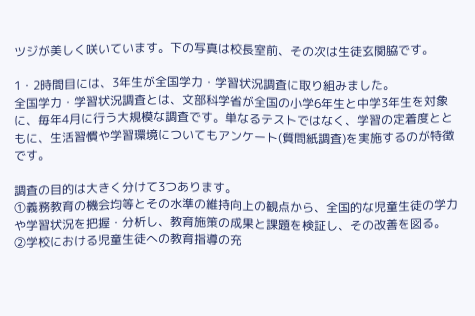ツジが美しく咲いています。下の写真は校長室前、その次は生徒玄関脇です。

1・2時間目には、3年生が全国学力・学習状況調査に取り組みました。
全国学力・学習状況調査とは、文部科学省が全国の小学6年生と中学3年生を対象に、毎年4月に行う大規模な調査です。単なるテストではなく、学習の定着度とともに、生活習慣や学習環境についてもアンケート(質問紙調査)を実施するのが特徴です。

調査の目的は大きく分けて3つあります。
①義務教育の機会均等とその水準の維持向上の観点から、全国的な児童生徒の学力や学習状況を把握・分析し、教育施策の成果と課題を検証し、その改善を図る。
②学校における児童生徒への教育指導の充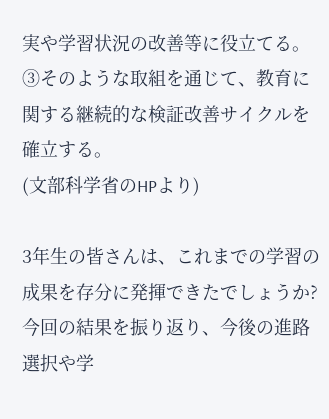実や学習状況の改善等に役立てる。
③そのような取組を通じて、教育に関する継続的な検証改善サイクルを確立する。
(文部科学省のHPより)

3年生の皆さんは、これまでの学習の成果を存分に発揮できたでしょうか?
今回の結果を振り返り、今後の進路選択や学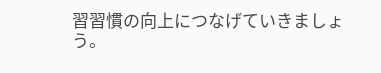習習慣の向上につなげていきましょう。